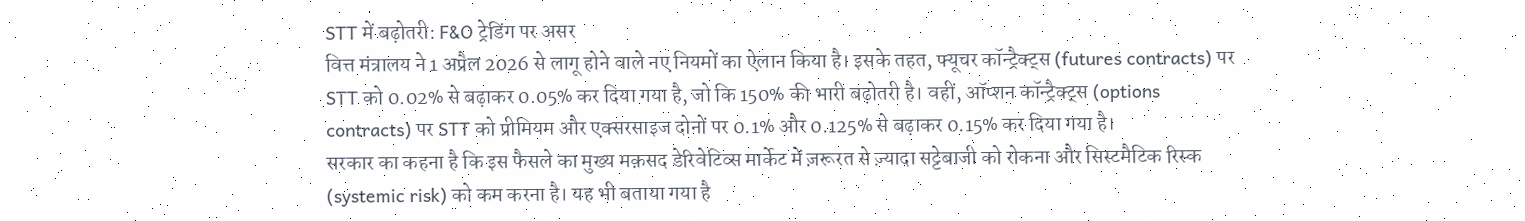STT में बढ़ोतरी: F&O ट्रेडिंग पर असर
वित्त मंत्रालय ने 1 अप्रैल 2026 से लागू होने वाले नए नियमों का ऐलान किया है। इसके तहत, फ्यूचर कॉन्ट्रैक्ट्स (futures contracts) पर STT को 0.02% से बढ़ाकर 0.05% कर दिया गया है, जो कि 150% की भारी बढ़ोतरी है। वहीं, ऑप्शन कॉन्ट्रैक्ट्स (options contracts) पर STT को प्रीमियम और एक्सरसाइज दोनों पर 0.1% और 0.125% से बढ़ाकर 0.15% कर दिया गया है।
सरकार का कहना है कि इस फैसले का मुख्य मक़सद डेरिवेटिव्स मार्केट में ज़रूरत से ज़्यादा सट्टेबाजी को रोकना और सिस्टमैटिक रिस्क (systemic risk) को कम करना है। यह भी बताया गया है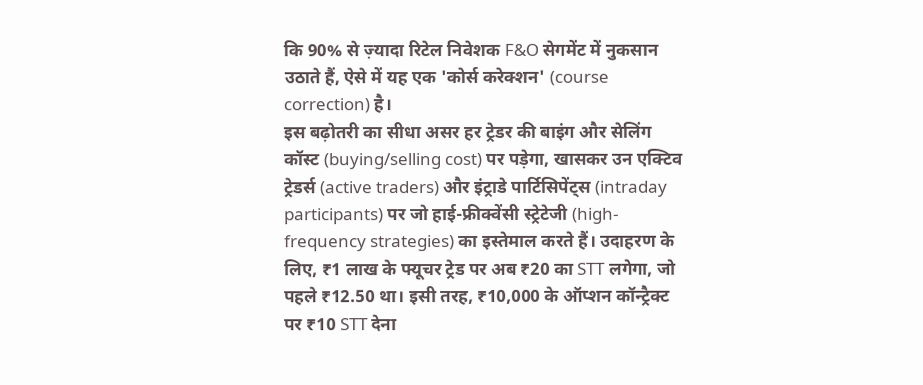कि 90% से ज़्यादा रिटेल निवेशक F&O सेगमेंट में नुकसान उठाते हैं, ऐसे में यह एक 'कोर्स करेक्शन' (course correction) है।
इस बढ़ोतरी का सीधा असर हर ट्रेडर की बाइंग और सेलिंग कॉस्ट (buying/selling cost) पर पड़ेगा, खासकर उन एक्टिव ट्रेडर्स (active traders) और इंट्राडे पार्टिसिपेंट्स (intraday participants) पर जो हाई-फ्रीक्वेंसी स्ट्रेटेजी (high-frequency strategies) का इस्तेमाल करते हैं। उदाहरण के लिए, ₹1 लाख के फ्यूचर ट्रेड पर अब ₹20 का STT लगेगा, जो पहले ₹12.50 था। इसी तरह, ₹10,000 के ऑप्शन कॉन्ट्रैक्ट पर ₹10 STT देना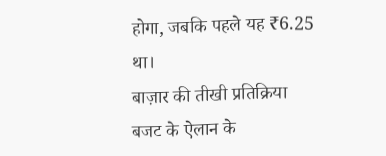होगा, जबकि पहले यह ₹6.25 था।
बाज़ार की तीखी प्रतिक्रिया
बजट के ऐलान के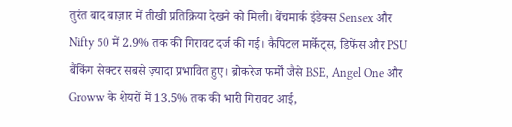तुरंत बाद बाज़ार में तीखी प्रतिक्रिया देखने को मिली। बेंचमार्क इंडेक्स Sensex और Nifty 50 में 2.9% तक की गिरावट दर्ज की गई। कैपिटल मार्केट्स, डिफेंस और PSU बैंकिंग सेक्टर सबसे ज़्यादा प्रभावित हुए। ब्रोकरेज फर्मों जैसे BSE, Angel One और Groww के शेयरों में 13.5% तक की भारी गिरावट आई,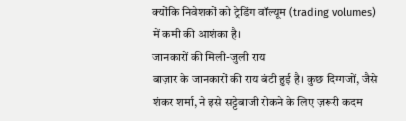क्योंकि निवेशकों को ट्रेडिंग वॉल्यूम (trading volumes) में कमी की आशंका है।
जानकारों की मिली-जुली राय
बाज़ार के जानकारों की राय बंटी हुई है। कुछ दिग्गजों, जैसे शंकर शर्मा, ने इसे सट्टेबाजी रोकने के लिए ज़रूरी कदम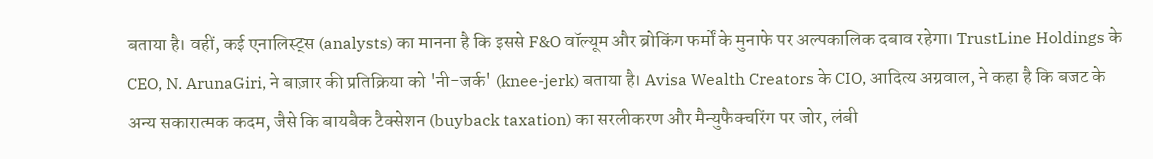बताया है। वहीं, कई एनालिस्ट्स (analysts) का मानना है कि इससे F&O वॉल्यूम और ब्रोकिंग फर्मों के मुनाफे पर अल्पकालिक दबाव रहेगा। TrustLine Holdings के CEO, N. ArunaGiri, ने बाज़ार की प्रतिक्रिया को 'नी-जर्क' (knee-jerk) बताया है। Avisa Wealth Creators के CIO, आदित्य अग्रवाल, ने कहा है कि बजट के अन्य सकारात्मक कदम, जैसे कि बायबैक टैक्सेशन (buyback taxation) का सरलीकरण और मैन्युफैक्चरिंग पर जोर, लंबी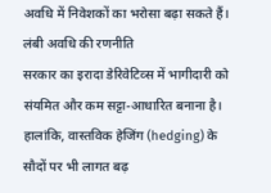अवधि में निवेशकों का भरोसा बढ़ा सकते हैं।
लंबी अवधि की रणनीति
सरकार का इरादा डेरिवेटिव्स में भागीदारी को संयमित और कम सट्टा-आधारित बनाना है। हालांकि, वास्तविक हेजिंग (hedging) के सौदों पर भी लागत बढ़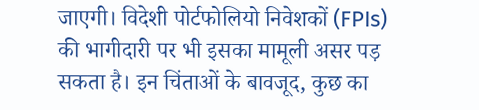जाएगी। विदेशी पोर्टफोलियो निवेशकों (FPIs) की भागीदारी पर भी इसका मामूली असर पड़ सकता है। इन चिंताओं के बावजूद, कुछ का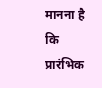मानना है कि प्रारंभिक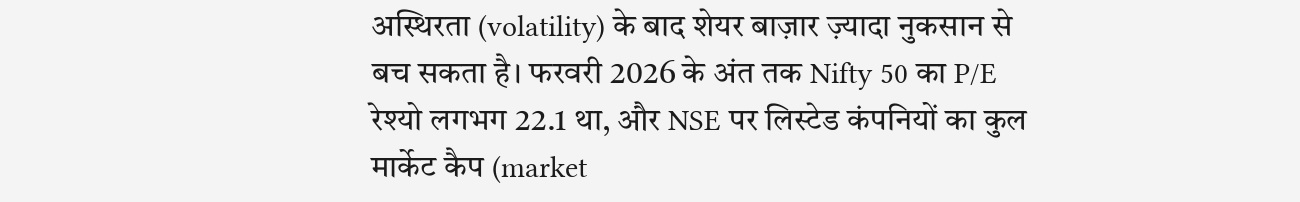अस्थिरता (volatility) के बाद शेयर बाज़ार ज़्यादा नुकसान से बच सकता है। फरवरी 2026 के अंत तक Nifty 50 का P/E रेश्यो लगभग 22.1 था, और NSE पर लिस्टेड कंपनियों का कुल मार्केट कैप (market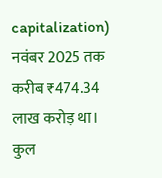capitalization) नवंबर 2025 तक करीब ₹474.34 लाख करोड़ था। कुल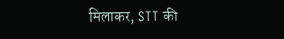मिलाकर, STT की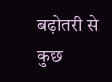बढ़ोतरी से कुछ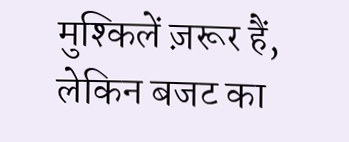मुश्किलें ज़रूर हैं, लेकिन बजट का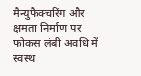मैन्युफैक्चरिंग और क्षमता निर्माण पर फोकस लंबी अवधि में स्वस्थ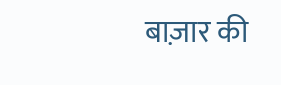बाज़ार की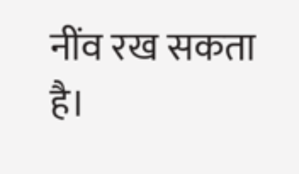नींव रख सकता है।